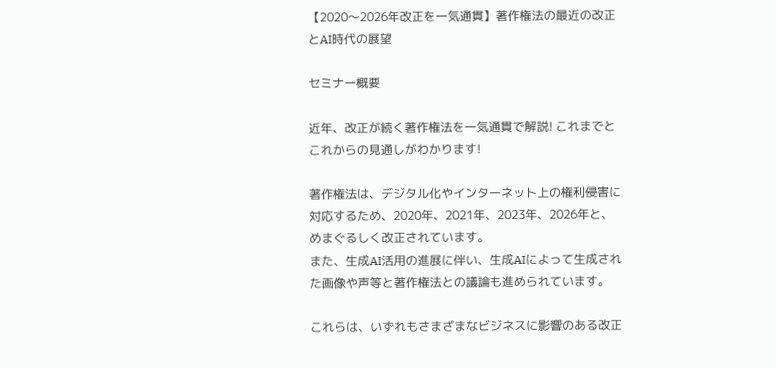【2020〜2026年改正を一気通貫】著作権法の最近の改正とAI時代の展望

セミナー概要

近年、改正が続く著作権法を一気通貫で解説! これまでとこれからの見通しがわかります!

著作権法は、デジタル化やインターネット上の権利侵害に対応するため、2020年、2021年、2023年、2026年と、めまぐるしく改正されています。
また、生成AI活用の進展に伴い、生成AIによって生成された画像や声等と著作権法との議論も進められています。

これらは、いずれもさまざまなビジネスに影響のある改正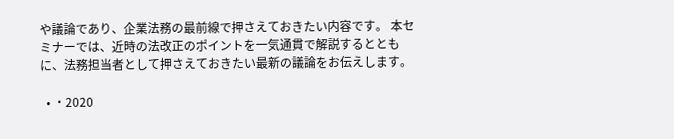や議論であり、企業法務の最前線で押さえておきたい内容です。 本セミナーでは、近時の法改正のポイントを一気通貫で解説するとともに、法務担当者として押さえておきたい最新の議論をお伝えします。

  • ・2020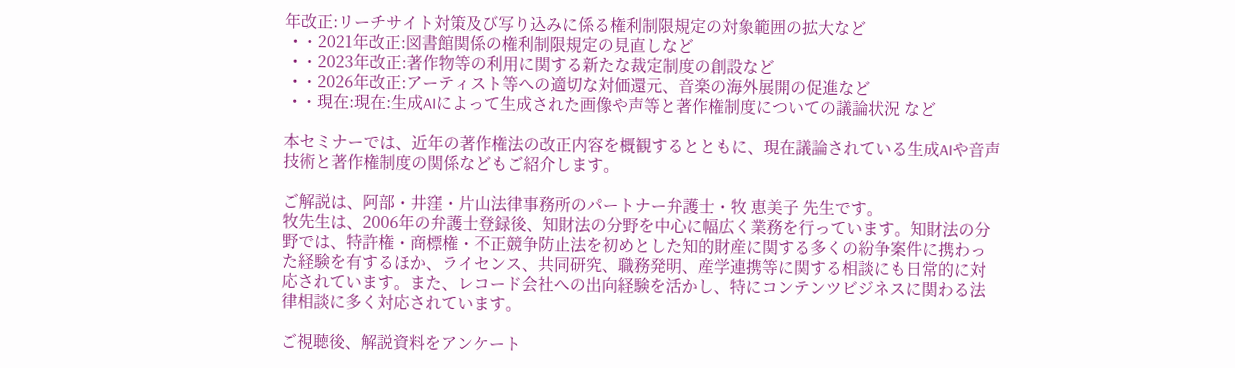年改正:リーチサイト対策及び写り込みに係る権利制限規定の対象範囲の拡大など
  • ・2021年改正:図書館関係の権利制限規定の見直しなど
  • ・2023年改正:著作物等の利用に関する新たな裁定制度の創設など
  • ・2026年改正:アーティスト等への適切な対価還元、音楽の海外展開の促進など
  • ・現在:現在:生成AIによって生成された画像や声等と著作権制度についての議論状況 など

本セミナーでは、近年の著作権法の改正内容を概観するとともに、現在議論されている生成AIや音声技術と著作権制度の関係などもご紹介します。

ご解説は、阿部・井窪・片山法律事務所のパートナー弁護士・牧 恵美子 先生です。
牧先生は、2006年の弁護士登録後、知財法の分野を中心に幅広く業務を行っています。知財法の分野では、特許権・商標権・不正競争防止法を初めとした知的財産に関する多くの紛争案件に携わった経験を有するほか、ライセンス、共同研究、職務発明、産学連携等に関する相談にも日常的に対応されています。また、レコード会社への出向経験を活かし、特にコンテンツビジネスに関わる法律相談に多く対応されています。

ご視聴後、解説資料をアンケート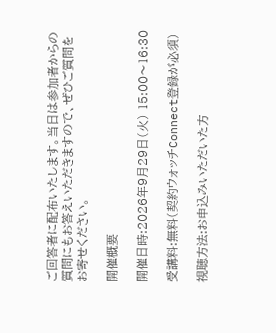ご回答者に配布いたします。当日は参加者からの質問にもお答えいただきますので、ぜひご質問をお寄せください。

開催概要

開催日時:2026年9月29日(火) 15:00〜16:30

受講料:無料(契約ウォッチConnect登録が必須)

視聴方法:お申込みいただいた方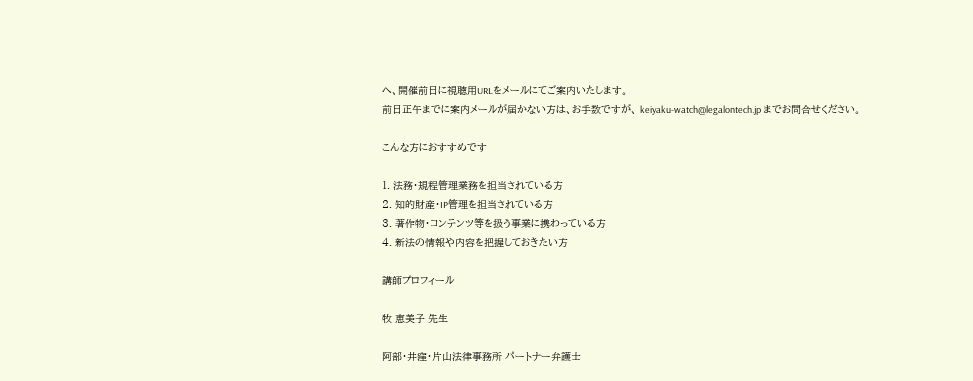へ、開催前日に視聴用URLをメールにてご案内いたします。
前日正午までに案内メールが届かない方は、お手数ですが、 keiyaku-watch@legalontech.jp までお問合せください。

こんな方におすすめです

1. 法務・規程管理業務を担当されている方
2. 知的財産・IP管理を担当されている方
3. 著作物・コンテンツ等を扱う事業に携わっている方
4. 新法の情報や内容を把握しておきたい方

講師プロフィール

牧 恵美子 先生

阿部・井窪・片山法律事務所 パートナー弁護士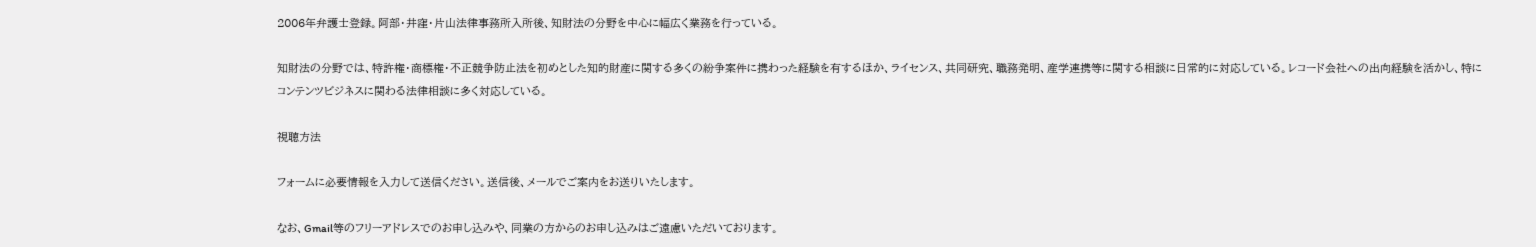2006年弁護士登録。阿部・井窪・片山法律事務所入所後、知財法の分野を中心に幅広く業務を行っている。

知財法の分野では、特許権・商標権・不正競争防止法を初めとした知的財産に関する多くの紛争案件に携わった経験を有するほか、ライセンス、共同研究、職務発明、産学連携等に関する相談に日常的に対応している。レコード会社への出向経験を活かし、特にコンテンツビジネスに関わる法律相談に多く対応している。

視聴方法

フォームに必要情報を入力して送信ください。送信後、メールでご案内をお送りいたします。

なお、Gmail等のフリーアドレスでのお申し込みや、同業の方からのお申し込みはご遠慮いただいております。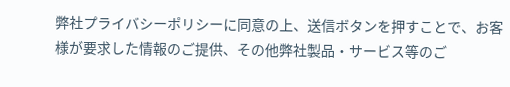弊社プライバシーポリシーに同意の上、送信ボタンを押すことで、お客様が要求した情報のご提供、その他弊社製品・サービス等のご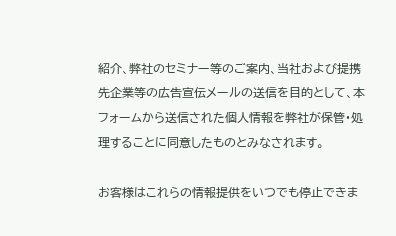紹介、弊社のセミナー等のご案内、当社および提携先企業等の広告宣伝メールの送信を目的として、本フォームから送信された個人情報を弊社が保管・処理することに同意したものとみなされます。

お客様はこれらの情報提供をいつでも停止できま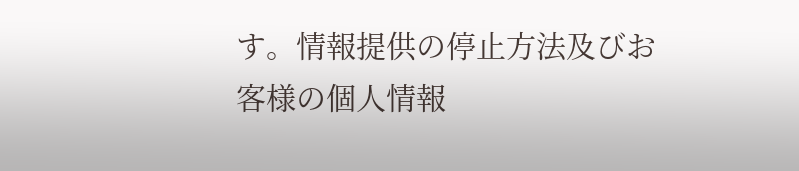す。情報提供の停止方法及びお客様の個人情報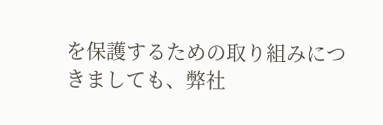を保護するための取り組みにつきましても、弊社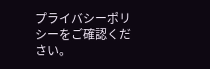プライバシーポリシーをご確認ください。